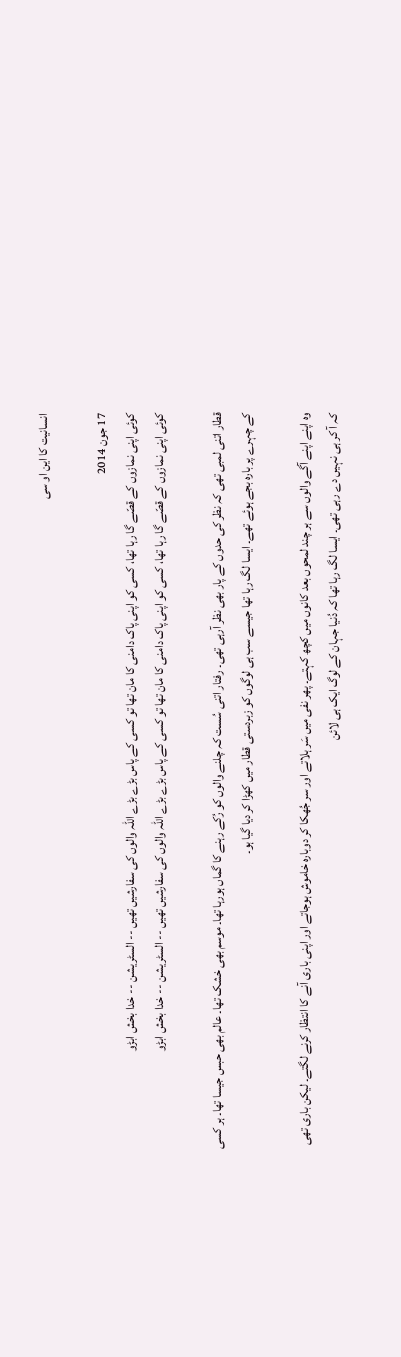انسانیت کا این او سی

17 جون 2014
کوئی اپنی نمازوں کے قصّے گا رہا تھا، کسی کو اپنی پاک دامنی کا مان تھا تو کسی کے پاس بڑے بڑے اللہ والوں کی سفارشیں تھیں -- السٹریشن -- خدا بخش ابڑو
کوئی اپنی نمازوں کے قصّے گا رہا تھا، کسی کو اپنی پاک دامنی کا مان تھا تو کسی کے پاس بڑے بڑے اللہ والوں کی سفارشیں تھیں -- السٹریشن -- خدا بخش ابڑو

قطار اتنی لمبی تھی کہ نظر کی حدوں کے پار بھی نظر آرہی تھی۔ رفتار اتنی سُست کہ چلنے والوں کو رُکے رہنے کا گماں ہورہا تھا۔ موسم بھی خشک تھا۔ عالم بھی حبس جیسا تھا۔ ہر کسی کے چہرے پر بارہ بجے ہوئے تھے۔ ایسا لگ رہا تھا جیسے سب ہی لوگوں کو زبردستی قطار میں کھڑا کر دیا گیا ہو۔

وہ اپنے اپنے آگے والوں سے ہر چند لمحوں بعد کانوں میں کچھ کہتے۔ پھر نفی میں سَر ہلاتے اور سر جُھکا کر دوبارہ خاموش ہوجاتے اور اپنی باری آنے کا انتظار کرنے لگتے۔ لیکن باری تھی کہ آ کر ہی نہیں دے رہی تھی۔ ایسا لگ رہا تھا کہ دُنیا جہان کے لوگ ایک ہی لائن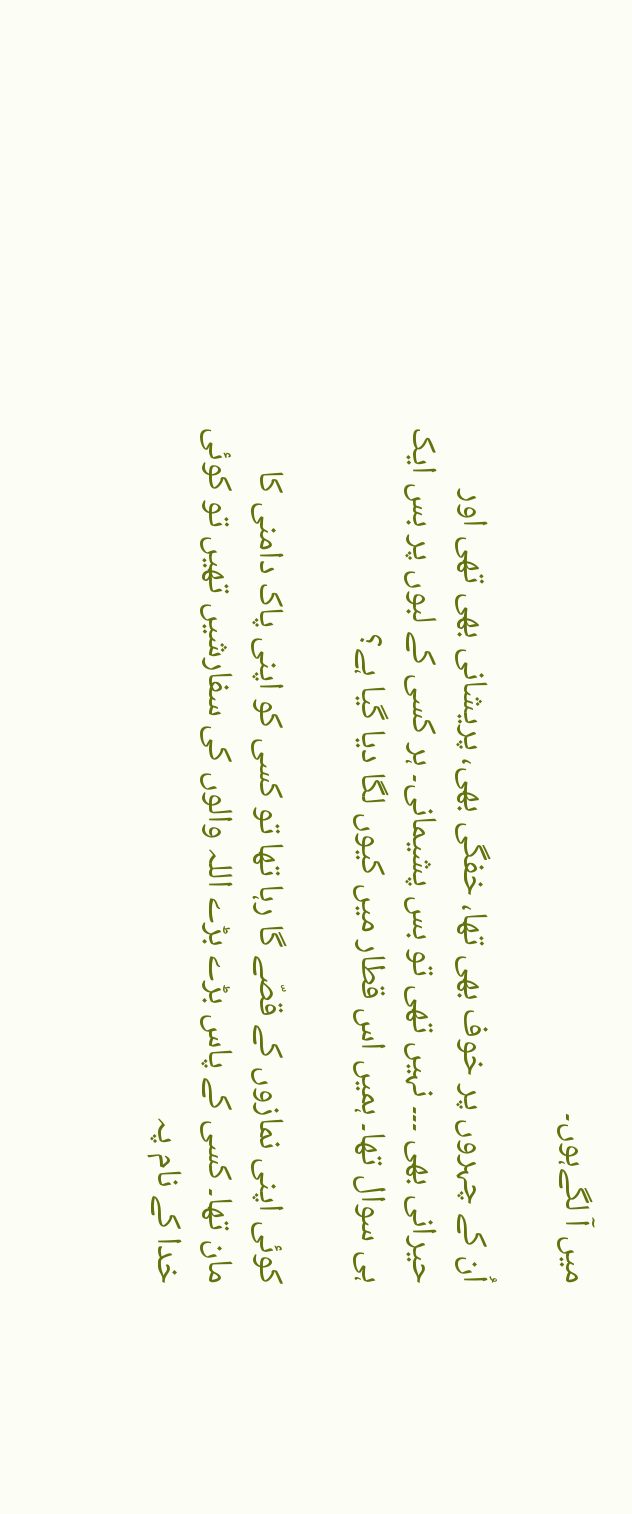میں آ لگےہوں۔

اُن کے چہروں پر خوف بھی تھا، خفگی بھی، پریشانی بھی تھی اور حیرانی بھی ۔۔۔ نہیں تھی تو بس پشیمانی۔ ہر کسی کے لبوں پر بس ایک ہی سوال تھا۔ ہمیں اس قطار میں کیوں لگا دیا گیا ہے؟

کوئی اپنی نمازوں کے قصّے گا رہا تھا تو کسی کو اپنی پاک دامنی کا مان تھا۔ کسی کے پاس بڑے بڑے اللہ والوں کی سفارشیں تھیں تو کوئی خدا کے نام پہ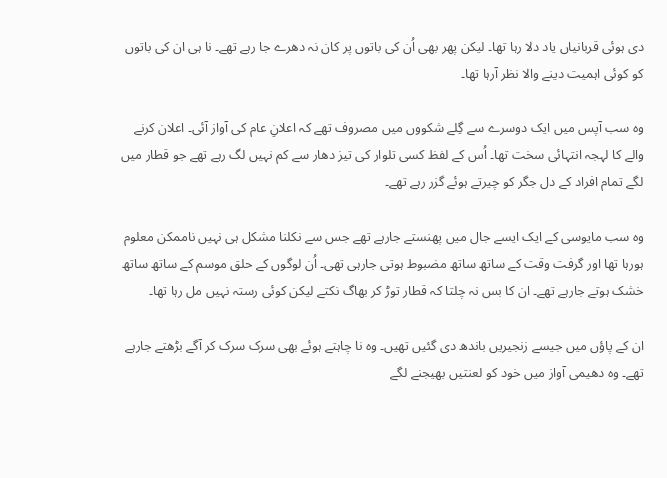دی ہوئی قربانیاں یاد دلا رہا تھا۔ لیکن پھر بھی اُن کی باتوں پر کان نہ دھرے جا رہے تھے۔ نا ہی ان کی باتوں کو کوئی اہمیت دینے والا نظر آرہا تھا۔

وہ سب آپس میں ایک دوسرے سے گِلے شکووں میں مصروف تھے کہ اعلانِ عام کی آواز آئی۔ اعلان کرنے والے کا لہجہ انتہائی سخت تھا۔ اُس کے لفظ کسی تلوار کی تیز دھار سے کم نہیں لگ رہے تھے جو قطار میں لگے تمام افراد کے دل جگر کو چیرتے ہوئے گزر رہے تھے۔

وہ سب مایوسی کے ایک ایسے جال میں پھنستے جارہے تھے جس سے نکلنا مشکل ہی نہیں ناممکن معلوم ہورہا تھا اور گرفت وقت کے ساتھ ساتھ مضبوط ہوتی جارہی تھی۔ اُن لوگوں کے حلق موسم کے ساتھ ساتھ خشک ہوتے جارہے تھے۔ ان کا بس نہ چلتا کہ قطار توڑ کر بھاگ نکتے لیکن کوئی رستہ نہیں مل رہا تھا۔

ان کے پاؤں میں جیسے زنجیریں باندھ دی گئیں تھیں۔ وہ نا چاہتے ہوئے بھی سرک سرک کر آگے بڑھتے جارہے تھے۔ وہ دھیمی آواز میں خود کو لعنتیں بھیجنے لگے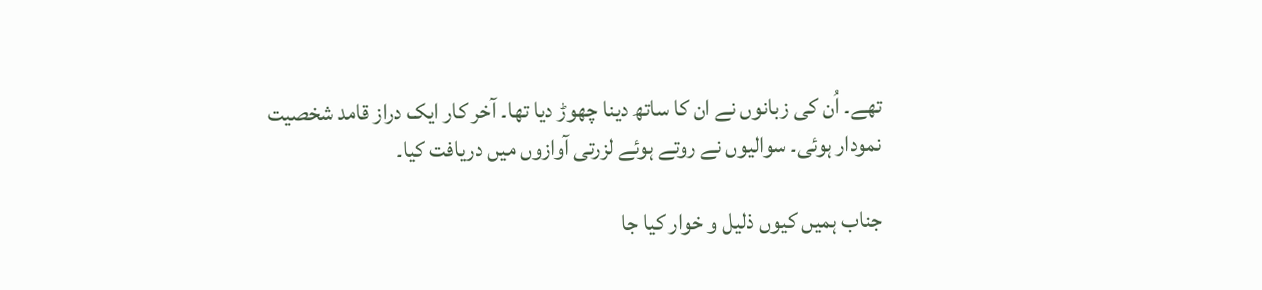تھے۔ اُن کی زبانوں نے ان کا ساتھ دینا چھوڑ دیا تھا۔ آخر کار ایک دراز قامد شخصیت نمودار ہوئی۔ سوالیوں نے روتے ہوئے لزرتی آوازوں میں دریافت کیا۔

جناب ہمیں کیوں ذلیل و خوار کیا جا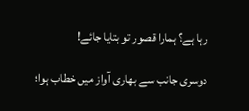رہا ہے؟ ہمارا قصور تو بتایا جائے!

دوسری جانب سے بھاری آواز میں خطاب ہوا؛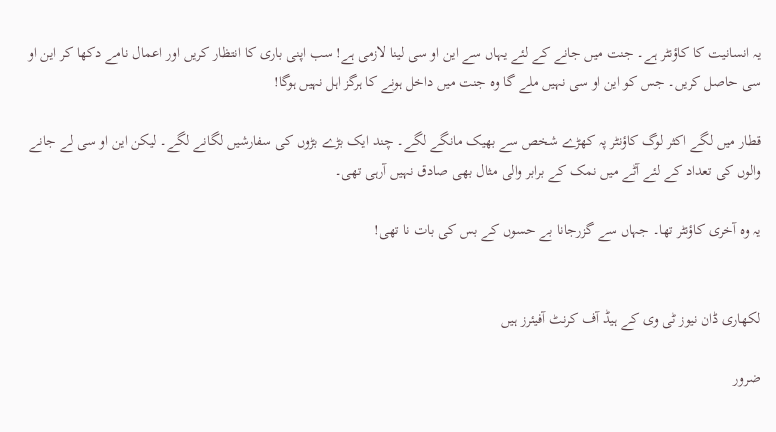یہ انسانیت کا کاؤنٹر ہے۔ جنت میں جانے کے لئے یہاں سے این او سی لینا لازمی ہے! سب اپنی باری کا انتظار کریں اور اعمال نامے دکھا کر این او سی حاصل کریں۔ جس کو این او سی نہیں ملے گا وہ جنت میں داخل ہونے کا ہرگز اہل نہیں ہوگا!

قطار میں لگے اکثر لوگ کاؤنٹر پہ کھڑے شخص سے بھیک مانگے لگے۔ چند ایک بڑے بڑوں کی سفارشیں لگانے لگے۔ لیکن این او سی لے جانے والوں کی تعداد کے لئے آٹے میں نمک کے برابر والی مثال بھی صادق نہیں آرہی تھی۔

یہ وہ آخری کاؤنٹر تھا۔ جہاں سے گزرجانا بے حسوں کے بس کی بات نا تھی!


لکھاری ڈان نیوز ٹی وی کے ہیڈ آف کرنٹ آفیئرز ہیں

ضرور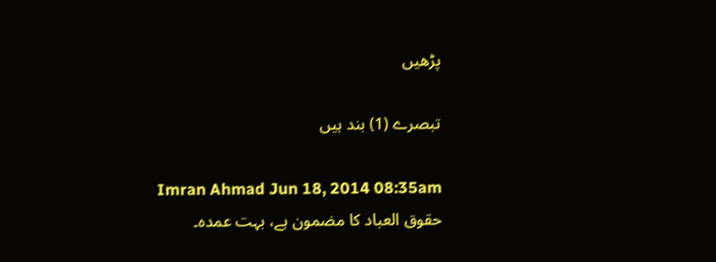پڑھیں

تبصرے (1) بند ہیں

Imran Ahmad Jun 18, 2014 08:35am
حقوق العباد کا مضمون ہے، بہت عمدہ۔